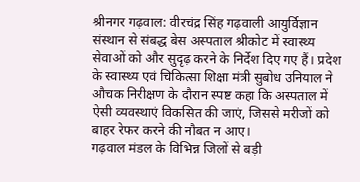श्रीनगर गढ़वाल: वीरचंद्र सिंह गढ़वाली आयुर्विज्ञान संस्थान से संबद्ध बेस अस्पताल श्रीकोट में स्वास्थ्य सेवाओं को और सुदृढ़ करने के निर्देश दिए गए हैं। प्रदेश के स्वास्थ्य एवं चिकित्सा शिक्षा मंत्री सुबोध उनियाल ने औचक निरीक्षण के दौरान स्पष्ट कहा कि अस्पताल में ऐसी व्यवस्थाएं विकसित की जाएं, जिससे मरीजों को बाहर रेफर करने की नौबत न आए।
गढ़वाल मंडल के विभिन्न जिलों से बड़ी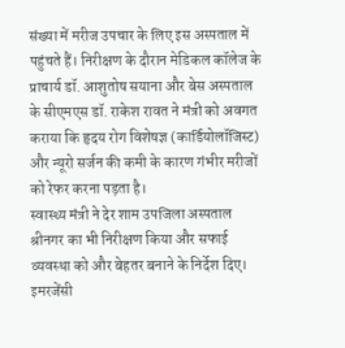संख्या में मरीज उपचार के लिए इस अस्पताल में पहुंचते हैं। निरीक्षण के दौरान मेडिकल कॉलेज के प्राचार्य डॉ. आशुतोष सयाना और बेस अस्पताल के सीएमएस डॉ. राकेश रावत ने मंत्री को अवगत कराया कि हृदय रोग विशेषज्ञ (कार्डियोलॉजिस्ट) और न्यूरो सर्जन की कमी के कारण गंभीर मरीजों को रेफर करना पड़ता है।
स्वास्थ्य मंत्री ने देर शाम उपजिला अस्पताल श्रीनगर का भी निरीक्षण किया और सफाई व्यवस्था को और बेहतर बनाने के निर्देश दिए। इमरजेंसी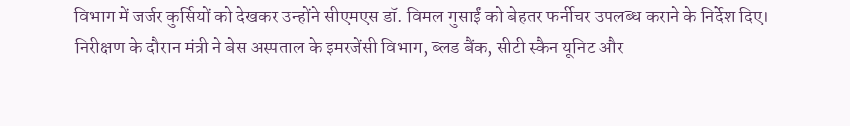विभाग में जर्जर कुर्सियों को देखकर उन्होंने सीएमएस डॉ. विमल गुसाईं को बेहतर फर्नीचर उपलब्ध कराने के निर्देश दिए।
निरीक्षण के दौरान मंत्री ने बेस अस्पताल के इमरजेंसी विभाग, ब्लड बैंक, सीटी स्कैन यूनिट और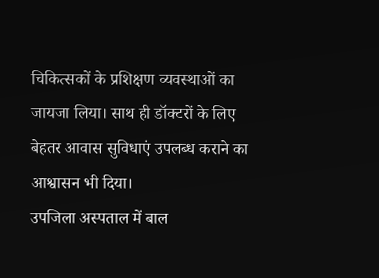चिकित्सकों के प्रशिक्षण व्यवस्थाओं का जायजा लिया। साथ ही डॉक्टरों के लिए बेहतर आवास सुविधाएं उपलब्ध कराने का आश्वासन भी दिया।
उपजिला अस्पताल में बाल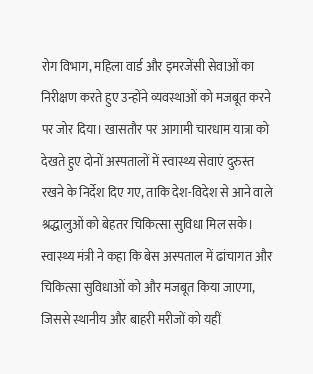रोग विभाग, महिला वार्ड और इमरजेंसी सेवाओं का निरीक्षण करते हुए उन्होंने व्यवस्थाओं को मजबूत करने पर जोर दिया। खासतौर पर आगामी चारधाम यात्रा को देखते हुए दोनों अस्पतालों में स्वास्थ्य सेवाएं दुरुस्त रखने के निर्देश दिए गए, ताकि देश-विदेश से आने वाले श्रद्धालुओं को बेहतर चिकित्सा सुविधा मिल सके।
स्वास्थ्य मंत्री ने कहा कि बेस अस्पताल में ढांचागत और चिकित्सा सुविधाओं को और मजबूत किया जाएगा, जिससे स्थानीय और बाहरी मरीजों को यहीं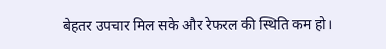बेहतर उपचार मिल सके और रेफरल की स्थिति कम हो।